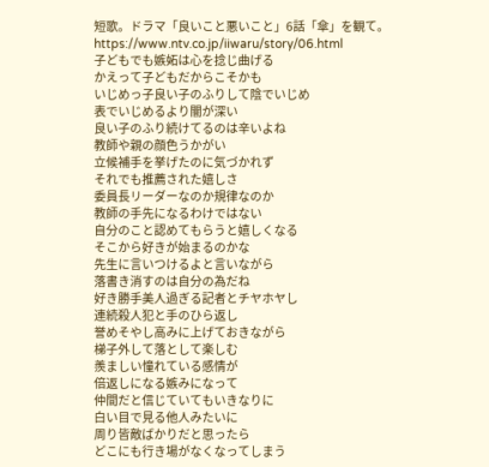短歌。ドラマ「良いこと悪いこと」6話「傘」を観て。
https://www.ntv.co.jp/iiwaru/story/06.html
子どもでも嫉妬は心を捻じ曲げる
かえって子どもだからこそかも
いじめっ子良い子のふりして陰でいじめ
表でいじめるより闇が深い
良い子のふり続けてるのは辛いよね
教師や親の顔色うかがい
立候補手を挙げたのに気づかれず
それでも推薦された嬉しさ
委員長リーダーなのか規律なのか
教師の手先になるわけではない
自分のこと認めてもらうと嬉しくなる
そこから好きが始まるのかな
先生に言いつけるよと言いながら
落書き消すのは自分の為だね
好き勝手美人過ぎる記者とチヤホヤし
連続殺人犯と手のひら返し
誉めそやし高みに上げておきながら
梯子外して落として楽しむ
羨ましい憧れている感情が
倍返しになる嫉みになって
仲間だと信じていてもいきなりに
白い目で見る他人みたいに
周り皆敵ばかりだと思ったら
どこにも行き場がなくなってしまう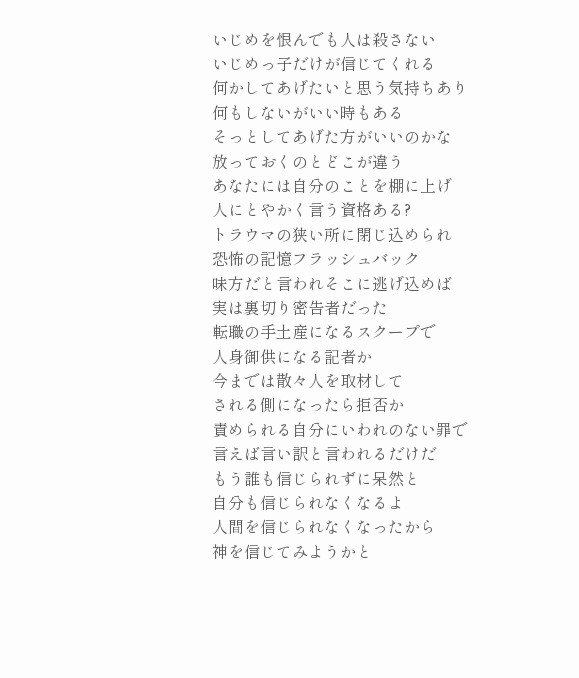いじめを恨んでも人は殺さない
いじめっ子だけが信じてくれる
何かしてあげたいと思う気持ちあり
何もしないがいい時もある
そっとしてあげた方がいいのかな
放っておくのとどこが違う
あなたには自分のことを棚に上げ
人にとやかく言う資格ある?
トラウマの狭い所に閉じ込められ
恐怖の記憶フラッシュバック
味方だと言われそこに逃げ込めば
実は裏切り密告者だった
転職の手土産になるスクープで
人身御供になる記者か
今までは散々人を取材して
される側になったら拒否か
責められる自分にいわれのない罪で
言えば言い訳と言われるだけだ
もう誰も信じられずに呆然と
自分も信じられなくなるよ
人間を信じられなくなったから
神を信じてみようかと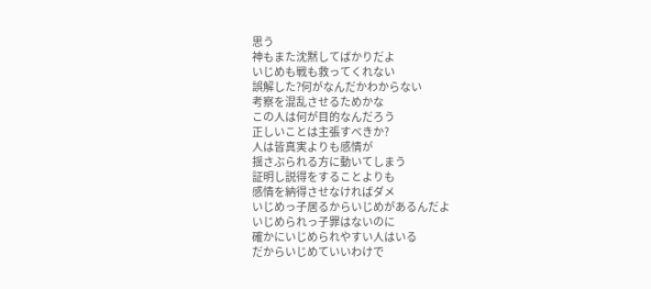思う
神もまた沈黙してばかりだよ
いじめも戦も救ってくれない
誤解した?何がなんだかわからない
考察を混乱させるためかな
この人は何が目的なんだろう
正しいことは主張すべきか?
人は皆真実よりも感情が
揺さぶられる方に動いてしまう
証明し説得をすることよりも
感情を納得させなければダメ
いじめっ子居るからいじめがあるんだよ
いじめられっ子罪はないのに
確かにいじめられやすい人はいる
だからいじめていいわけで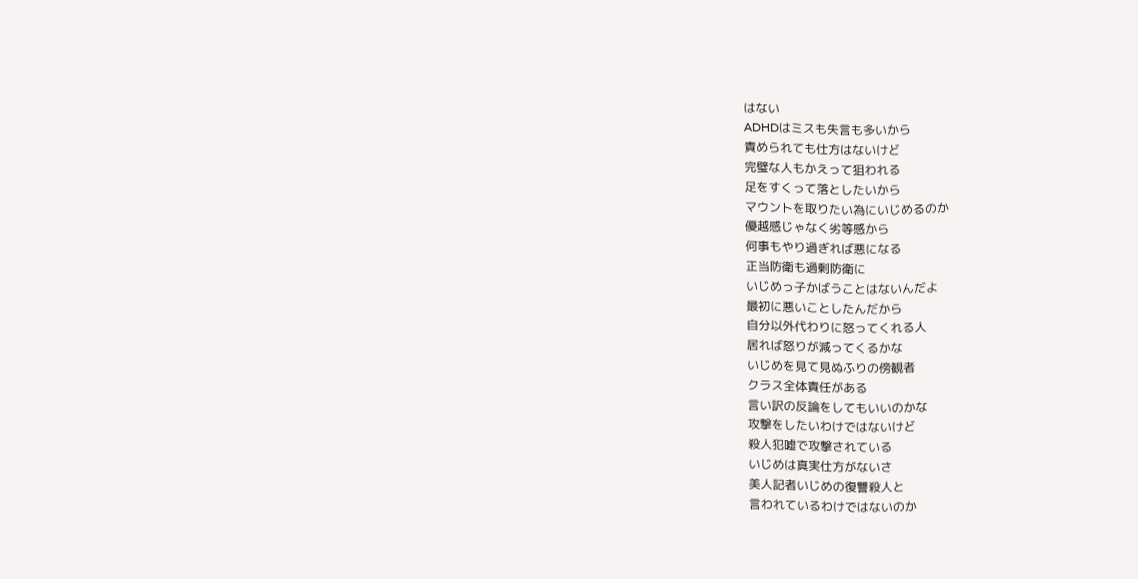はない
ADHDはミスも失言も多いから
責められても仕方はないけど
完璧な人もかえって狙われる
足をすくって落としたいから
マウントを取りたい為にいじめるのか
優越感じゃなく劣等感から
何事もやり過ぎれば悪になる
正当防衛も過剰防衛に
いじめっ子かばうことはないんだよ
最初に悪いことしたんだから
自分以外代わりに怒ってくれる人
居れば怒りが減ってくるかな
いじめを見て見ぬふりの傍観者
クラス全体責任がある
言い訳の反論をしてもいいのかな
攻撃をしたいわけではないけど
殺人犯嘘で攻撃されている
いじめは真実仕方がないさ
美人記者いじめの復讐殺人と
言われているわけではないのか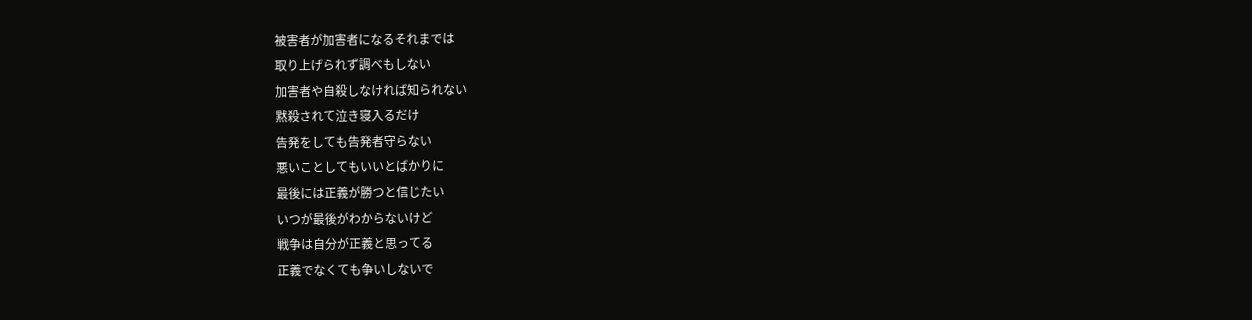被害者が加害者になるそれまでは
取り上げられず調べもしない
加害者や自殺しなければ知られない
黙殺されて泣き寝入るだけ
告発をしても告発者守らない
悪いことしてもいいとばかりに
最後には正義が勝つと信じたい
いつが最後がわからないけど
戦争は自分が正義と思ってる
正義でなくても争いしないで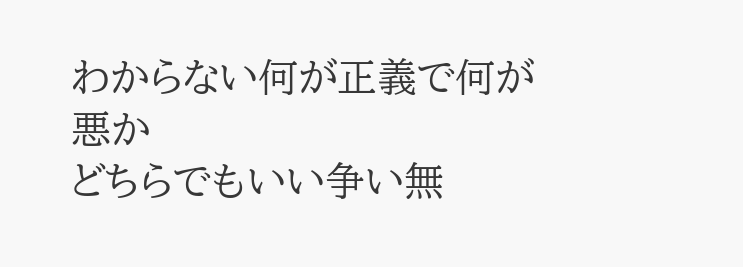わからない何が正義で何が悪か
どちらでもいい争い無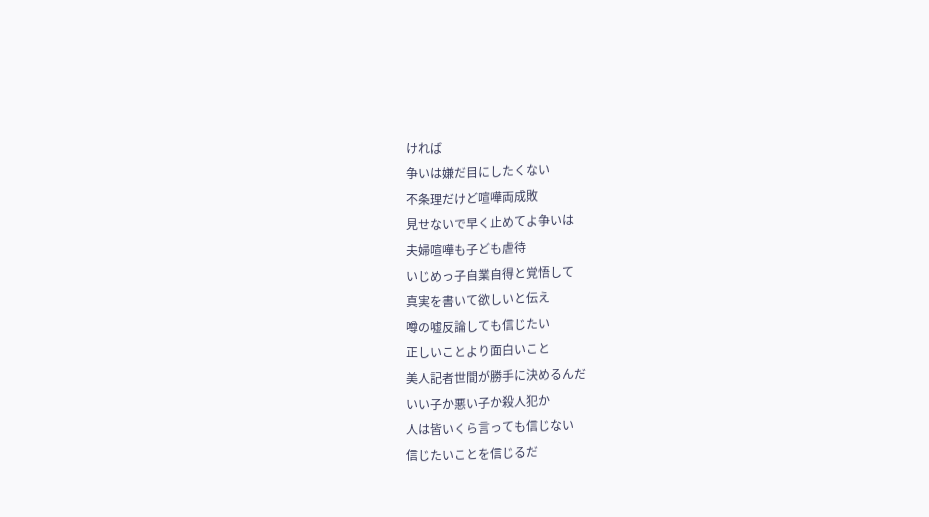ければ
争いは嫌だ目にしたくない
不条理だけど喧嘩両成敗
見せないで早く止めてよ争いは
夫婦喧嘩も子ども虐待
いじめっ子自業自得と覚悟して
真実を書いて欲しいと伝え
噂の嘘反論しても信じたい
正しいことより面白いこと
美人記者世間が勝手に決めるんだ
いい子か悪い子か殺人犯か
人は皆いくら言っても信じない
信じたいことを信じるだ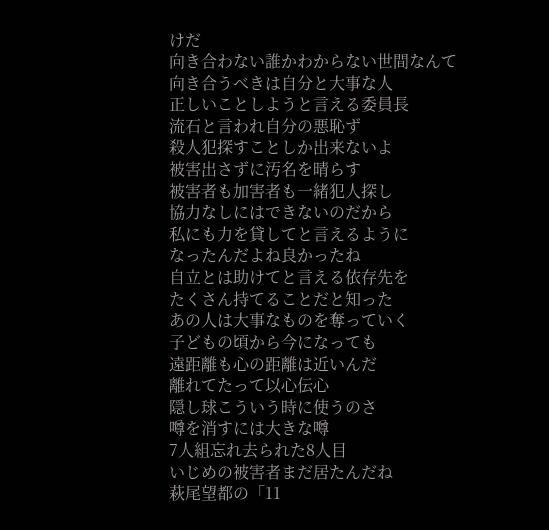けだ
向き合わない誰かわからない世間なんて
向き合うべきは自分と大事な人
正しいことしようと言える委員長
流石と言われ自分の悪恥ず
殺人犯探すことしか出来ないよ
被害出さずに汚名を晴らす
被害者も加害者も一緒犯人探し
協力なしにはできないのだから
私にも力を貸してと言えるように
なったんだよね良かったね
自立とは助けてと言える依存先を
たくさん持てることだと知った
あの人は大事なものを奪っていく
子どもの頃から今になっても
遠距離も心の距離は近いんだ
離れてたって以心伝心
隠し球こういう時に使うのさ
噂を消すには大きな噂
7人組忘れ去られた8人目
いじめの被害者まだ居たんだね
萩尾望都の「11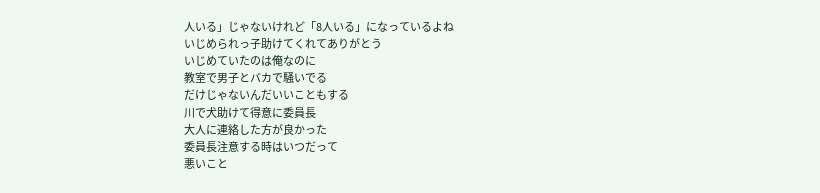人いる」じゃないけれど「8人いる」になっているよね
いじめられっ子助けてくれてありがとう
いじめていたのは俺なのに
教室で男子とバカで騒いでる
だけじゃないんだいいこともする
川で犬助けて得意に委員長
大人に連絡した方が良かった
委員長注意する時はいつだって
悪いこと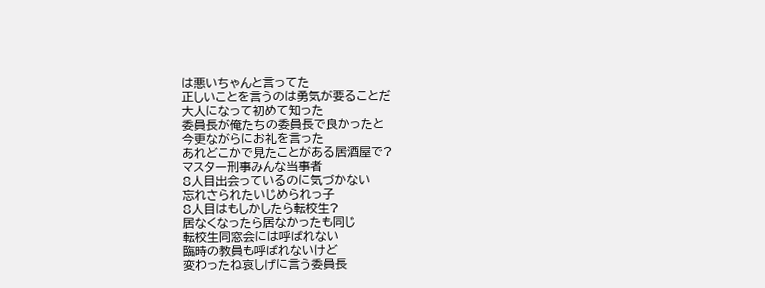は悪いちゃんと言ってた
正しいことを言うのは勇気が要ることだ
大人になって初めて知った
委員長が俺たちの委員長で良かったと
今更ながらにお礼を言った
あれどこかで見たことがある居酒屋で?
マスター刑事みんな当事者
8人目出会っているのに気づかない
忘れさられたいじめられっ子
8人目はもしかしたら転校生?
居なくなったら居なかったも同じ
転校生同窓会には呼ばれない
臨時の教員も呼ばれないけど
変わったね哀しげに言う委員長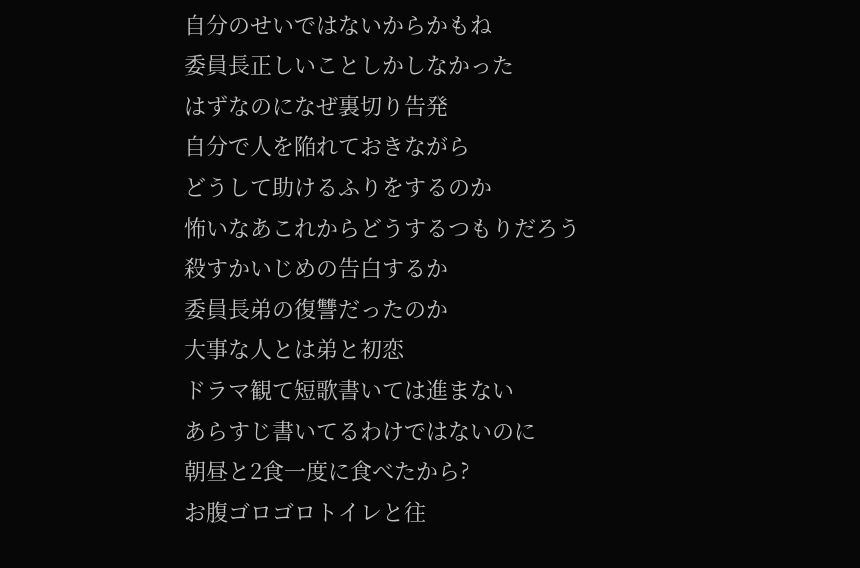自分のせいではないからかもね
委員長正しいことしかしなかった
はずなのになぜ裏切り告発
自分で人を陥れておきながら
どうして助けるふりをするのか
怖いなあこれからどうするつもりだろう
殺すかいじめの告白するか
委員長弟の復讐だったのか
大事な人とは弟と初恋
ドラマ観て短歌書いては進まない
あらすじ書いてるわけではないのに
朝昼と2食一度に食べたから?
お腹ゴロゴロトイレと往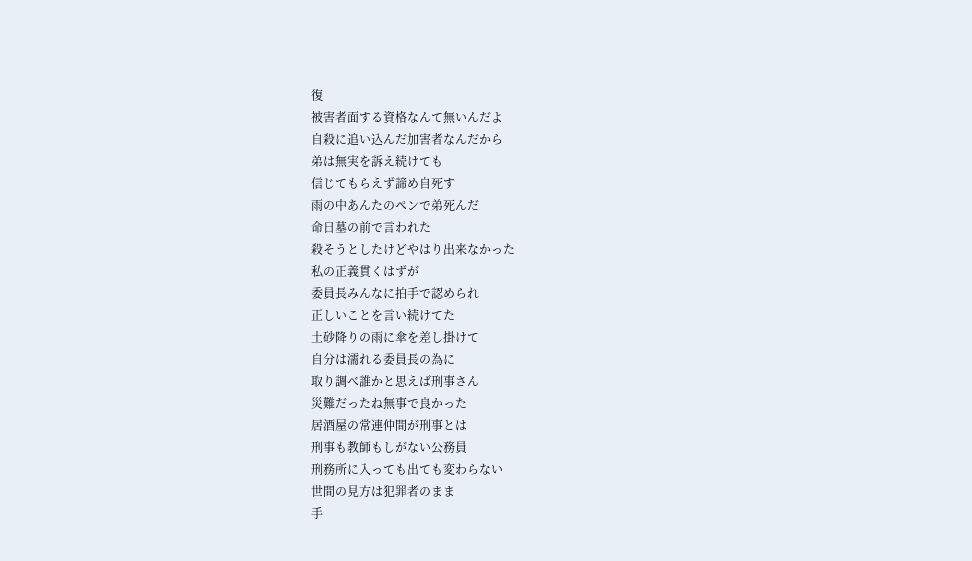復
被害者面する資格なんて無いんだよ
自殺に追い込んだ加害者なんだから
弟は無実を訴え続けても
信じてもらえず諦め自死す
雨の中あんたのペンで弟死んだ
命日墓の前で言われた
殺そうとしたけどやはり出来なかった
私の正義貫くはずが
委員長みんなに拍手で認められ
正しいことを言い続けてた
土砂降りの雨に傘を差し掛けて
自分は濡れる委員長の為に
取り調べ誰かと思えば刑事さん
災難だったね無事で良かった
居酒屋の常連仲間が刑事とは
刑事も教師もしがない公務員
刑務所に入っても出ても変わらない
世間の見方は犯罪者のまま
手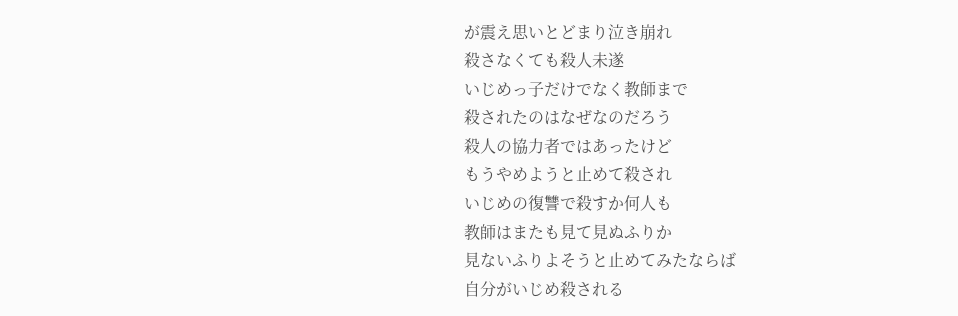が震え思いとどまり泣き崩れ
殺さなくても殺人未遂
いじめっ子だけでなく教師まで
殺されたのはなぜなのだろう
殺人の協力者ではあったけど
もうやめようと止めて殺され
いじめの復讐で殺すか何人も
教師はまたも見て見ぬふりか
見ないふりよそうと止めてみたならば
自分がいじめ殺される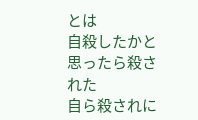とは
自殺したかと思ったら殺された
自ら殺されに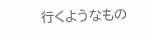行くようなもの